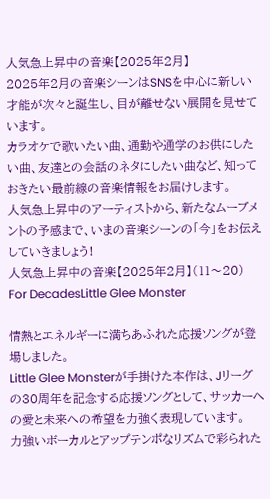人気急上昇中の音楽【2025年2月】
2025年2月の音楽シーンはSNSを中心に新しい才能が次々と誕生し、目が離せない展開を見せています。
カラオケで歌いたい曲、通勤や通学のお供にしたい曲、友達との会話のネタにしたい曲など、知っておきたい最前線の音楽情報をお届けします。
人気急上昇中のアーティストから、新たなムーブメントの予感まで、いまの音楽シーンの「今」をお伝えしていきましょう!
人気急上昇中の音楽【2025年2月】(11〜20)
For DecadesLittle Glee Monster

情熱とエネルギーに満ちあふれた応援ソングが登場しました。
Little Glee Monsterが手掛けた本作は、Jリーグの30周年を記念する応援ソングとして、サッカーへの愛と未来への希望を力強く表現しています。
力強いボーカルとアップテンポなリズムで彩られた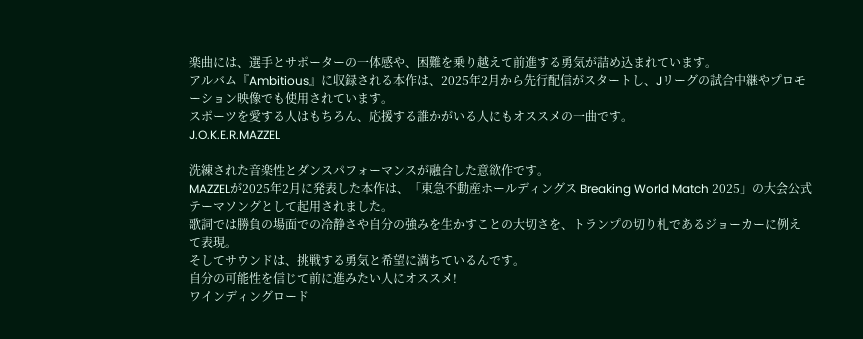楽曲には、選手とサポーターの一体感や、困難を乗り越えて前進する勇気が詰め込まれています。
アルバム『Ambitious』に収録される本作は、2025年2月から先行配信がスタートし、Jリーグの試合中継やプロモーション映像でも使用されています。
スポーツを愛する人はもちろん、応援する誰かがいる人にもオススメの一曲です。
J.O.K.E.R.MAZZEL

洗練された音楽性とダンスパフォーマンスが融合した意欲作です。
MAZZELが2025年2月に発表した本作は、「東急不動産ホールディングス Breaking World Match 2025」の大会公式テーマソングとして起用されました。
歌詞では勝負の場面での冷静さや自分の強みを生かすことの大切さを、トランプの切り札であるジョーカーに例えて表現。
そしてサウンドは、挑戦する勇気と希望に満ちているんです。
自分の可能性を信じて前に進みたい人にオススメ!
ワインディングロード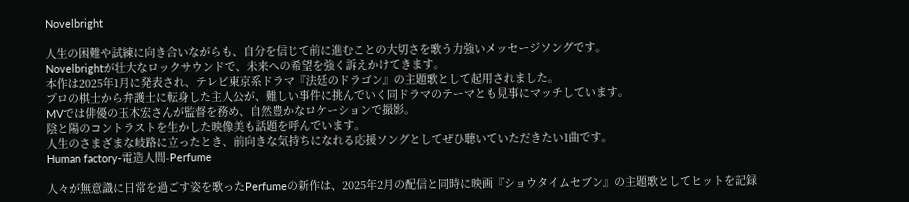Novelbright

人生の困難や試練に向き合いながらも、自分を信じて前に進むことの大切さを歌う力強いメッセージソングです。
Novelbrightが壮大なロックサウンドで、未来への希望を強く訴えかけてきます。
本作は2025年1月に発表され、テレビ東京系ドラマ『法廷のドラゴン』の主題歌として起用されました。
プロの棋士から弁護士に転身した主人公が、難しい事件に挑んでいく同ドラマのテーマとも見事にマッチしています。
MVでは俳優の玉木宏さんが監督を務め、自然豊かなロケーションで撮影。
陰と陽のコントラストを生かした映像美も話題を呼んでいます。
人生のさまざまな岐路に立ったとき、前向きな気持ちになれる応援ソングとしてぜひ聴いていただきたい1曲です。
Human factory-電造人間-Perfume

人々が無意識に日常を過ごす姿を歌ったPerfumeの新作は、2025年2月の配信と同時に映画『ショウタイムセブン』の主題歌としてヒットを記録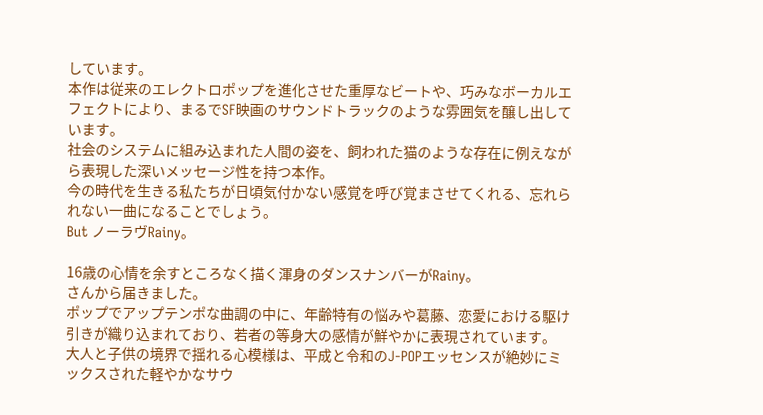しています。
本作は従来のエレクトロポップを進化させた重厚なビートや、巧みなボーカルエフェクトにより、まるでSF映画のサウンドトラックのような雰囲気を醸し出しています。
社会のシステムに組み込まれた人間の姿を、飼われた猫のような存在に例えながら表現した深いメッセージ性を持つ本作。
今の時代を生きる私たちが日頃気付かない感覚を呼び覚まさせてくれる、忘れられない一曲になることでしょう。
But ノーラヴRainy。

16歳の心情を余すところなく描く渾身のダンスナンバーがRainy。
さんから届きました。
ポップでアップテンポな曲調の中に、年齢特有の悩みや葛藤、恋愛における駆け引きが織り込まれており、若者の等身大の感情が鮮やかに表現されています。
大人と子供の境界で揺れる心模様は、平成と令和のJ-POPエッセンスが絶妙にミックスされた軽やかなサウ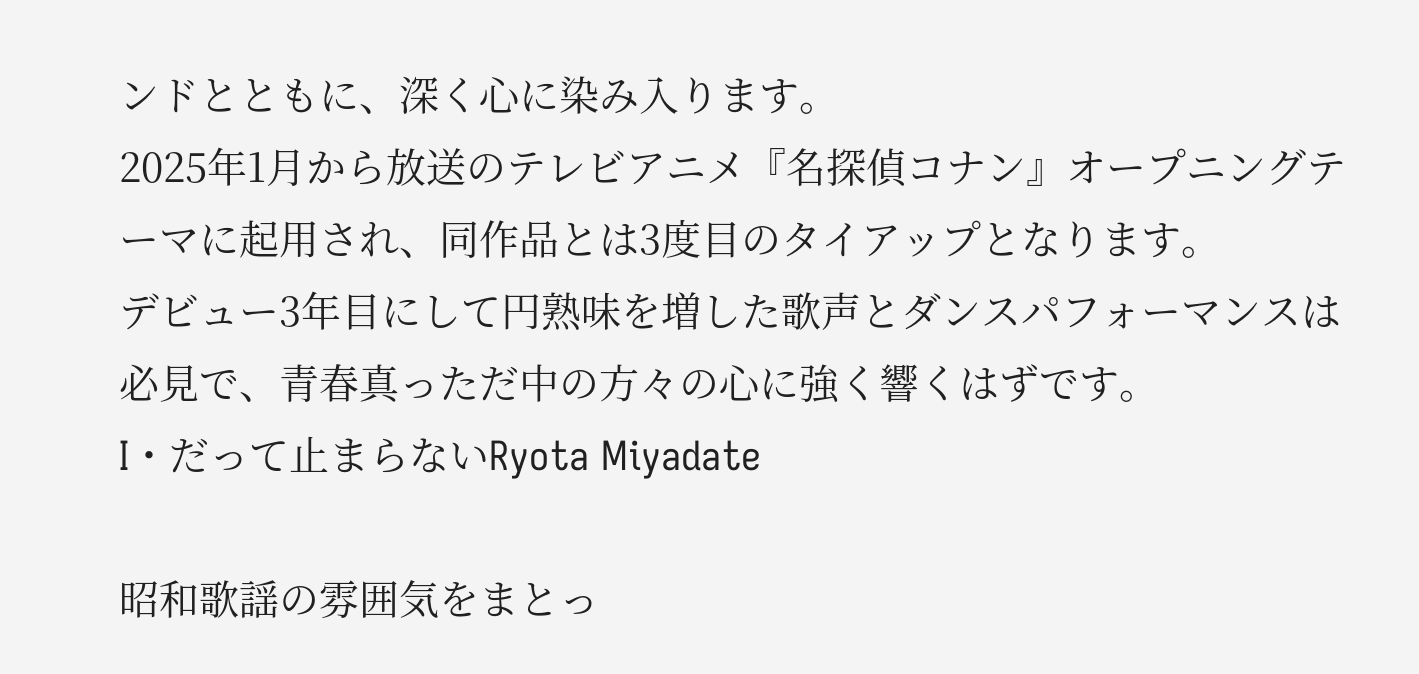ンドとともに、深く心に染み入ります。
2025年1月から放送のテレビアニメ『名探偵コナン』オープニングテーマに起用され、同作品とは3度目のタイアップとなります。
デビュー3年目にして円熟味を増した歌声とダンスパフォーマンスは必見で、青春真っただ中の方々の心に強く響くはずです。
I・だって止まらないRyota Miyadate

昭和歌謡の雰囲気をまとっ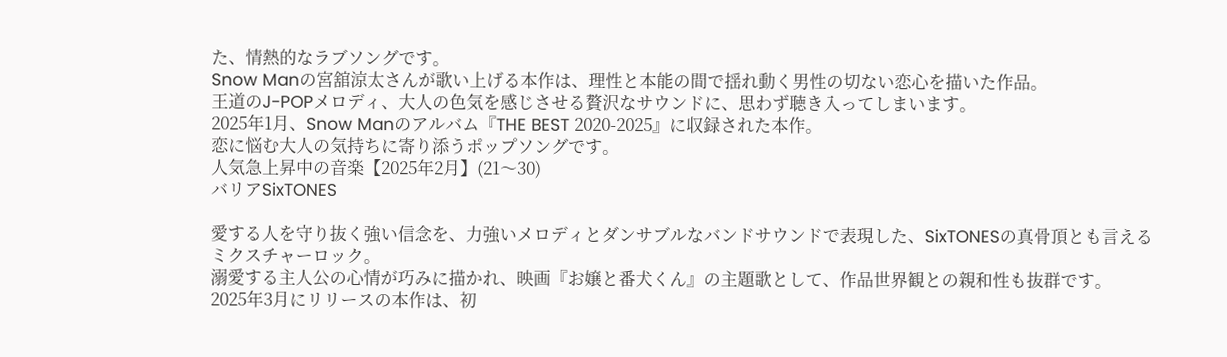た、情熱的なラブソングです。
Snow Manの宮舘涼太さんが歌い上げる本作は、理性と本能の間で揺れ動く男性の切ない恋心を描いた作品。
王道のJ-POPメロディ、大人の色気を感じさせる贅沢なサウンドに、思わず聴き入ってしまいます。
2025年1月、Snow Manのアルバム『THE BEST 2020-2025』に収録された本作。
恋に悩む大人の気持ちに寄り添うポップソングです。
人気急上昇中の音楽【2025年2月】(21〜30)
バリアSixTONES

愛する人を守り抜く強い信念を、力強いメロディとダンサブルなバンドサウンドで表現した、SixTONESの真骨頂とも言えるミクスチャーロック。
溺愛する主人公の心情が巧みに描かれ、映画『お嬢と番犬くん』の主題歌として、作品世界観との親和性も抜群です。
2025年3月にリリースの本作は、初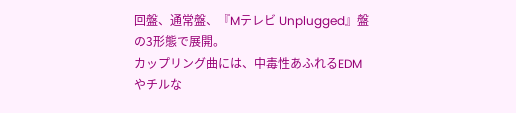回盤、通常盤、『Mテレビ Unplugged』盤の3形態で展開。
カップリング曲には、中毒性あふれるEDMやチルな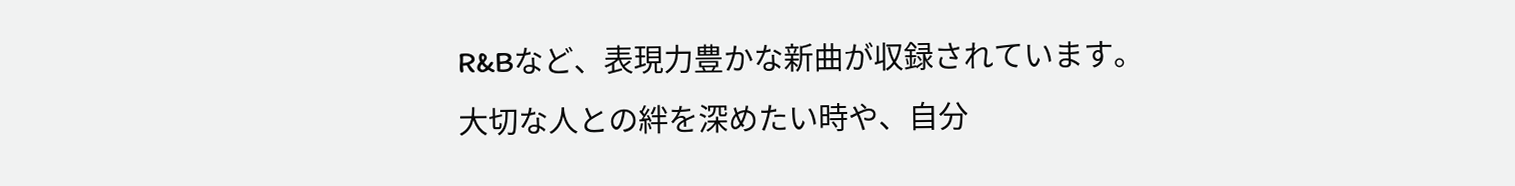R&Bなど、表現力豊かな新曲が収録されています。
大切な人との絆を深めたい時や、自分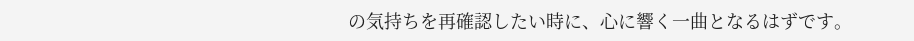の気持ちを再確認したい時に、心に響く一曲となるはずです。